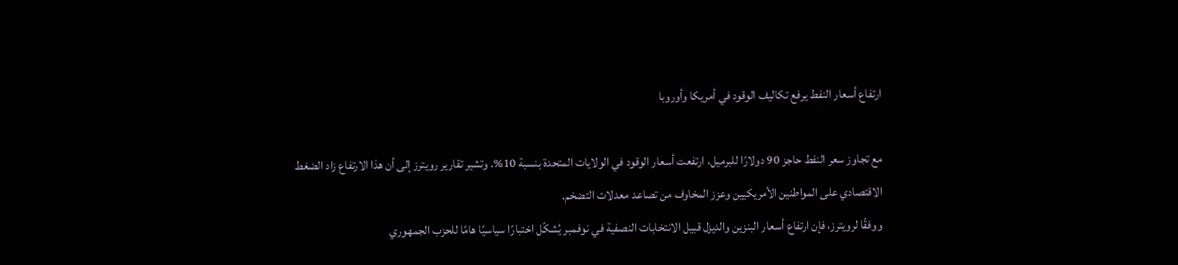ارتفاع أسعار النفط يرفع تكاليف الوقود في أمريكا وأوروبا

مع تجاوز سعر النفط حاجز 90 دولارًا للبرميل، ارتفعت أسعار الوقود في الولايات المتحدة بنسبة 10%. وتشير تقارير رويترز إلى أن هذا الارتفاع زاد الضغط الاقتصادي على المواطنين الأمريكيين وعزز المخاوف من تصاعد معدلات التضخم.
ووفقًا لرويترز، فإن ارتفاع أسعار البنزين والديزل قبيل الانتخابات النصفية في نوفمبر يُشكّل اختبارًا سياسيًا هامًا للحزب الجمهوري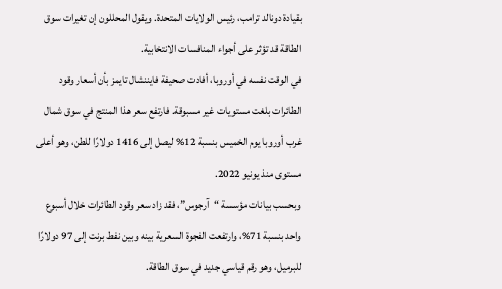بقيادة دونالد ترامب، رئيس الولايات المتحدة. ويقول المحللون إن تغيرات سوق الطاقة قد تؤثر على أجواء المنافسات الانتخابية.
في الوقت نفسه في أوروبا، أفادت صحيفة فايننشال تايمز بأن أسعار وقود الطائرات بلغت مستويات غير مسبوقة. فارتفع سعر هذا المنتج في سوق شمال غرب أوروبا يوم الخميس بنسبة 12% ليصل إلى 1416 دولارًا للطن، وهو أعلى مستوى منذ يونيو 2022.
وبحسب بيانات مؤسسة “آرجوس”، فقد زاد سعر وقود الطائرات خلال أسبوع واحد بنسبة 71%، وارتفعت الفجوة السعرية بينه وبين نفط برنت إلى 97 دولارًا للبرميل، وهو رقم قياسي جديد في سوق الطاقة.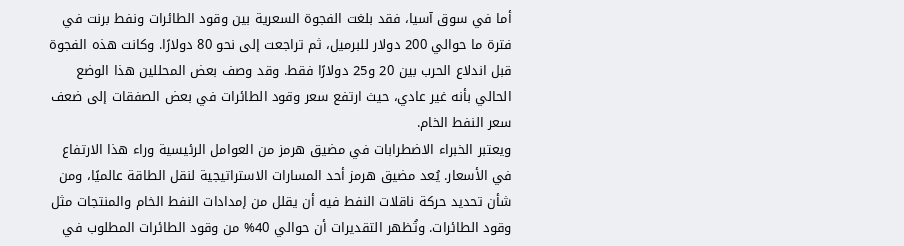أما في سوق آسيا، فقد بلغت الفجوة السعرية بين وقود الطائرات ونفط برنت في فترة ما حوالي 200 دولار للبرميل، ثم تراجعت إلى نحو 80 دولارًا. وكانت هذه الفجوة قبل اندلاع الحرب بين 20 و25 دولارًا فقط. وقد وصف بعض المحللين هذا الوضع الحالي بأنه غير عادي، حيث ارتفع سعر وقود الطائرات في بعض الصفقات إلى ضعف سعر النفط الخام.
ويعتبر الخبراء الاضطرابات في مضيق هرمز من العوامل الرئيسية وراء هذا الارتفاع في الأسعار. يُعد مضيق هرمز أحد المسارات الاستراتيجية لنقل الطاقة عالميًا، ومن شأن تحديد حركة ناقلات النفط فيه أن يقلل من إمدادات النفط الخام والمنتجات مثل وقود الطائرات. وتُظهر التقديرات أن حوالي 40% من وقود الطائرات المطلوب في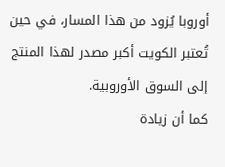أوروبا يُزود من هذا المسار، في حين تُعتبر الكويت أكبر مصدر لهذا المنتج إلى السوق الأوروبية.
كما أن زيادة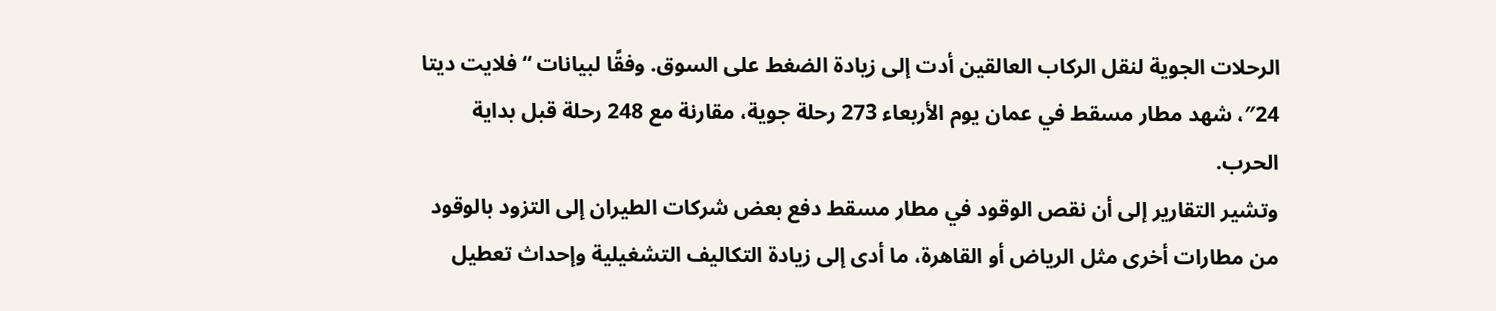الرحلات الجوية لنقل الركاب العالقين أدت إلى زيادة الضغط على السوق. وفقًا لبيانات “فلايت ديتا 24″، شهد مطار مسقط في عمان يوم الأربعاء 273 رحلة جوية، مقارنة مع 248 رحلة قبل بداية الحرب.
وتشير التقارير إلى أن نقص الوقود في مطار مسقط دفع بعض شركات الطيران إلى التزود بالوقود من مطارات أخرى مثل الرياض أو القاهرة، ما أدى إلى زيادة التكاليف التشغيلية وإحداث تعطيل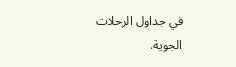في جداول الرحلات الجوية.